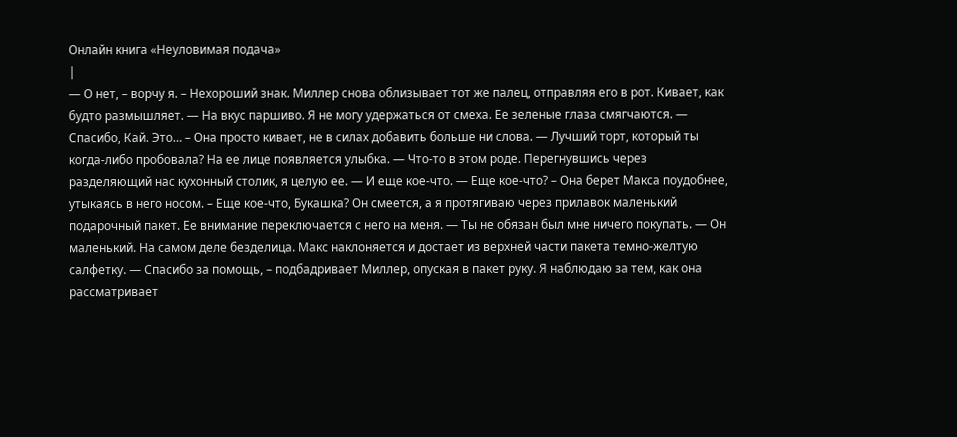Онлайн книга «Неуловимая подача»
|
— О нет, – ворчу я. – Нехороший знак. Миллер снова облизывает тот же палец, отправляя его в рот. Кивает, как будто размышляет. — На вкус паршиво. Я не могу удержаться от смеха. Ее зеленые глаза смягчаются. — Спасибо, Кай. Это… – Она просто кивает, не в силах добавить больше ни слова. — Лучший торт, который ты когда-либо пробовала? На ее лице появляется улыбка. — Что-то в этом роде. Перегнувшись через разделяющий нас кухонный столик, я целую ее. — И еще кое-что. — Еще кое-что? – Она берет Макса поудобнее, утыкаясь в него носом. – Еще кое-что, Букашка? Он смеется, а я протягиваю через прилавок маленький подарочный пакет. Ее внимание переключается с него на меня. — Ты не обязан был мне ничего покупать. — Он маленький. На самом деле безделица. Макс наклоняется и достает из верхней части пакета темно-желтую салфетку. — Спасибо за помощь, – подбадривает Миллер, опуская в пакет руку. Я наблюдаю за тем, как она рассматривает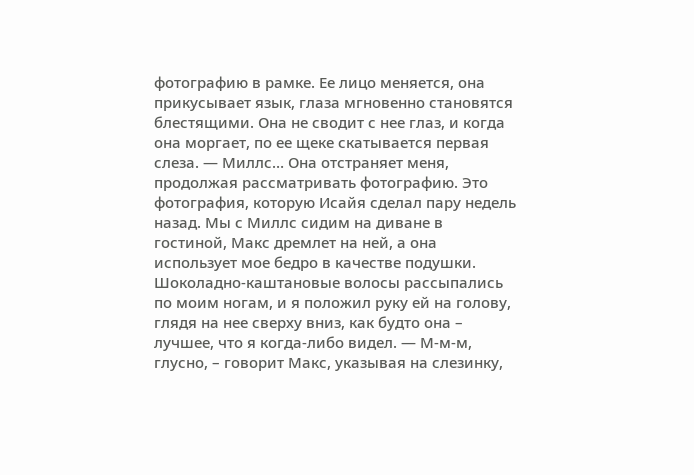фотографию в рамке. Ее лицо меняется, она прикусывает язык, глаза мгновенно становятся блестящими. Она не сводит с нее глаз, и когда она моргает, по ее щеке скатывается первая слеза. — Миллс… Она отстраняет меня, продолжая рассматривать фотографию. Это фотография, которую Исайя сделал пару недель назад. Мы с Миллс сидим на диване в гостиной, Макс дремлет на ней, а она использует мое бедро в качестве подушки. Шоколадно-каштановые волосы рассыпались по моим ногам, и я положил руку ей на голову, глядя на нее сверху вниз, как будто она – лучшее, что я когда-либо видел. — М-м-м, глусно, – говорит Макс, указывая на слезинку,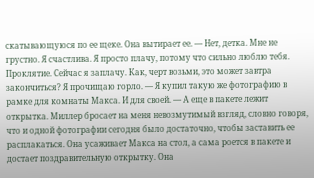скатывающуюся по ее щеке. Она вытирает ее. — Нет, детка. Мне не грустно. Я счастлива. Я просто плачу, потому что сильно люблю тебя. Проклятие. Сейчас я заплачу. Как, черт возьми, это может завтра закончиться? Я прочищаю горло. — Я купил такую же фотографию в рамке для комнаты Макса. И для своей. — А еще в пакете лежит открытка. Миллер бросает на меня невозмутимый взгляд, словно говоря, что и одной фотографии сегодня было достаточно, чтобы заставить ее расплакаться. Она усаживает Макса на стол, а сама роется в пакете и достает поздравительную открытку. Она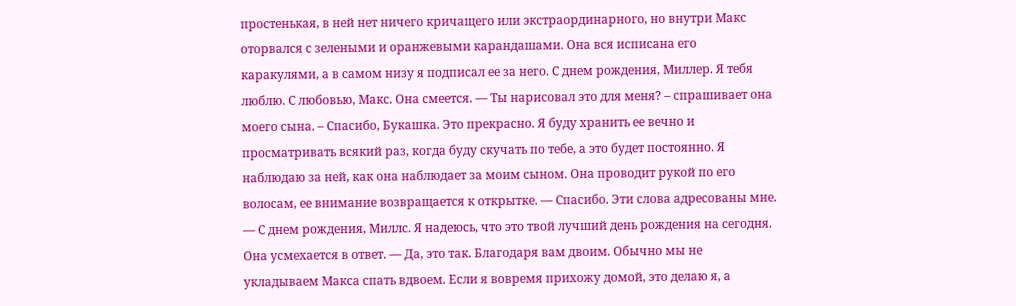простенькая, в ней нет ничего кричащего или экстраординарного, но внутри Макс оторвался с зелеными и оранжевыми карандашами. Она вся исписана его каракулями, а в самом низу я подписал ее за него. С днем рождения, Миллер. Я тебя люблю. С любовью, Макс. Она смеется. — Ты нарисовал это для меня? – спрашивает она моего сына. – Спасибо, Букашка. Это прекрасно. Я буду хранить ее вечно и просматривать всякий раз, когда буду скучать по тебе, а это будет постоянно. Я наблюдаю за ней, как она наблюдает за моим сыном. Она проводит рукой по его волосам, ее внимание возвращается к открытке. — Спасибо. Эти слова адресованы мне. — С днем рождения, Миллс. Я надеюсь, что это твой лучший день рождения на сегодня. Она усмехается в ответ. — Да, это так. Благодаря вам двоим. Обычно мы не укладываем Макса спать вдвоем. Если я вовремя прихожу домой, это делаю я, а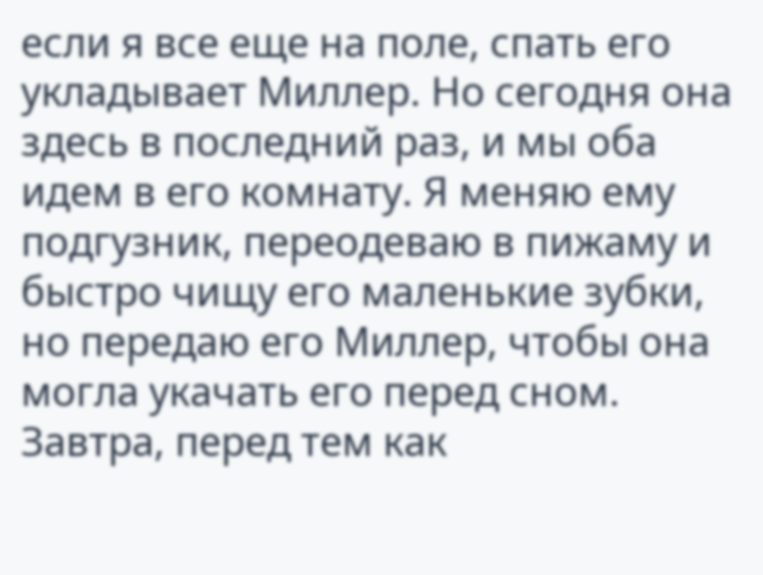если я все еще на поле, спать его укладывает Миллер. Но сегодня она здесь в последний раз, и мы оба идем в его комнату. Я меняю ему подгузник, переодеваю в пижаму и быстро чищу его маленькие зубки, но передаю его Миллер, чтобы она могла укачать его перед сном. Завтра, перед тем как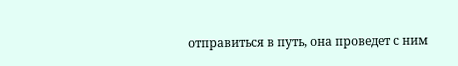отправиться в путь, она проведет с ним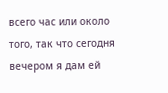всего час или около того, так что сегодня вечером я дам ей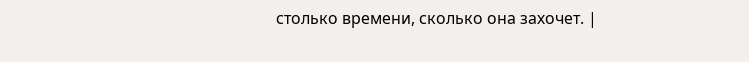столько времени, сколько она захочет. |